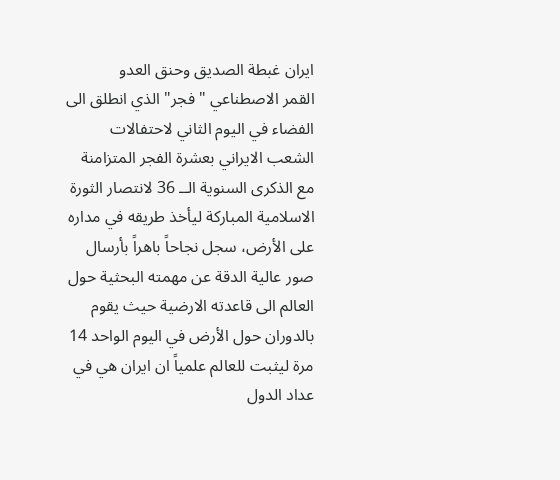ايران غبطة الصديق وحنق العدو
القمر الاصطناعي "فجر" الذي انطلق الى الفضاء في اليوم الثاني لاحتفالات الشعب الايراني بعشرة الفجر المتزامنة مع الذكرى السنوية الــ 36 لانتصار الثورة الاسلامية المباركة ليأخذ طريقه في مداره على الأرض، سجل نجاحاً باهراً بأرسال صور عالية الدقة عن مهمته البحثية حول العالم الى قاعدته الارضية حيث يقوم بالدوران حول الأرض في اليوم الواحد 14 مرة ليثبت للعالم علمياً ان ايران هي في عداد الدول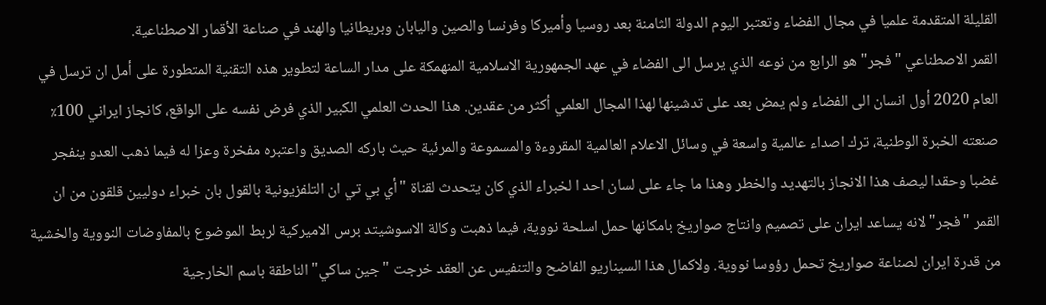القليلة المتقدمة علميا في مجال الفضاء وتعتبر اليوم الدولة الثامنة بعد روسيا وأميركا وفرنسا والصين واليابان وبريطانيا والهند في صناعة الأقمار الاصطناعية.
القمر الاصطناعي "فجر" هو الرابع من نوعه الذي يرسل الى الفضاء في عهد الجمهورية الاسلامية المنهمكة على مدار الساعة لتطوير هذه التقنية المتطورة على أمل ان ترسل في العام 2020 أول انسان الى الفضاء ولم يمض بعد على تدشينها لهذا المجال العلمي أكثر من عقدين. هذا الحدث العلمي الكبير الذي فرض نفسه على الواقع، كانجاز ايراني 100٪ صنعته الخبرة الوطنية، ترك اصداء عالمية واسعة في وسائل الاعلام العالمية المقروءة والمسموعة والمرئية حيث باركه الصديق واعتبره مفخرة وعزا له فيما ذهب العدو ينفجر غضبا وحقدا ليصف هذا الانجاز بالتهديد والخطر وهذا ما جاء على لسان احد ا لخبراء الذي كان يتحدث لقناة "أي بي تي ان التلفزيونية بالقول بان خبراء دوليين قلقون من ان القمر "فجر" لانه يساعد ايران على تصميم وانتاج صواريخ بامكانها حمل اسلحة نووية، فيما ذهبت وكالة الاسوشيتد برس الاميركية لربط الموضوع بالمفاوضات النووية والخشية من قدرة ايران لصناعة صواريخ تحمل رؤوسا نووية. ولاكمال هذا السيناريو الفاضح والتنفيس عن العقد خرجت "جين ساكي" الناطقة باسم الخارجية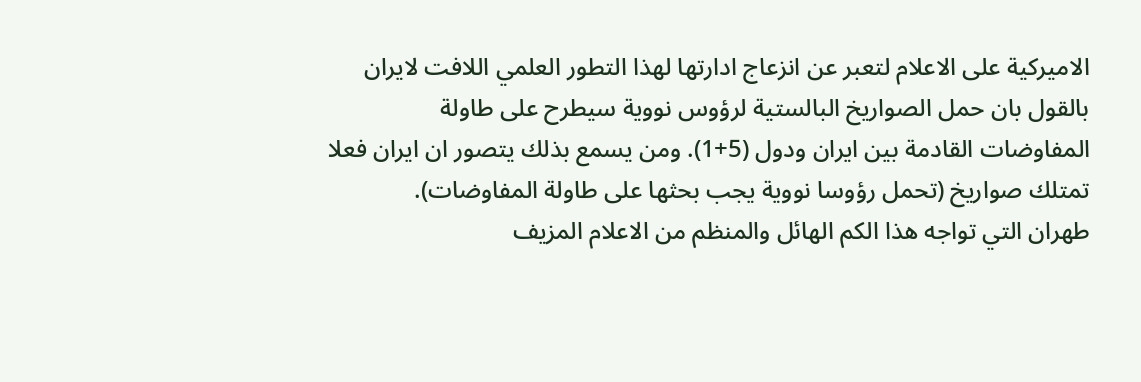الاميركية على الاعلام لتعبر عن انزعاج ادارتها لهذا التطور العلمي اللافت لايران بالقول بان حمل الصواريخ البالستية لرؤوس نووية سيطرح على طاولة المفاوضات القادمة بين ايران ودول (5+1). ومن يسمع بذلك يتصور ان ايران فعلا تمتلك صواريخ (تحمل رؤوسا نووية يجب بحثها على طاولة المفاوضات).
طهران التي تواجه هذا الكم الهائل والمنظم من الاعلام المزيف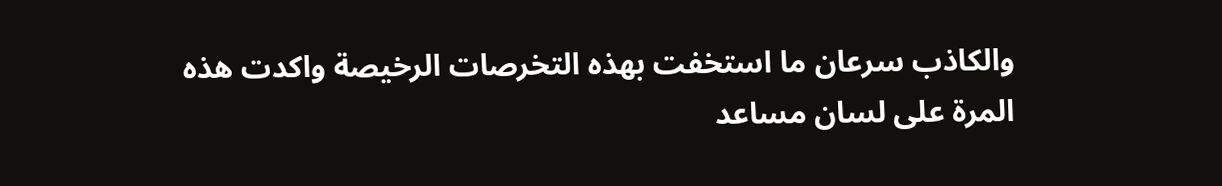والكاذب سرعان ما استخفت بهذه التخرصات الرخيصة واكدت هذه المرة على لسان مساعد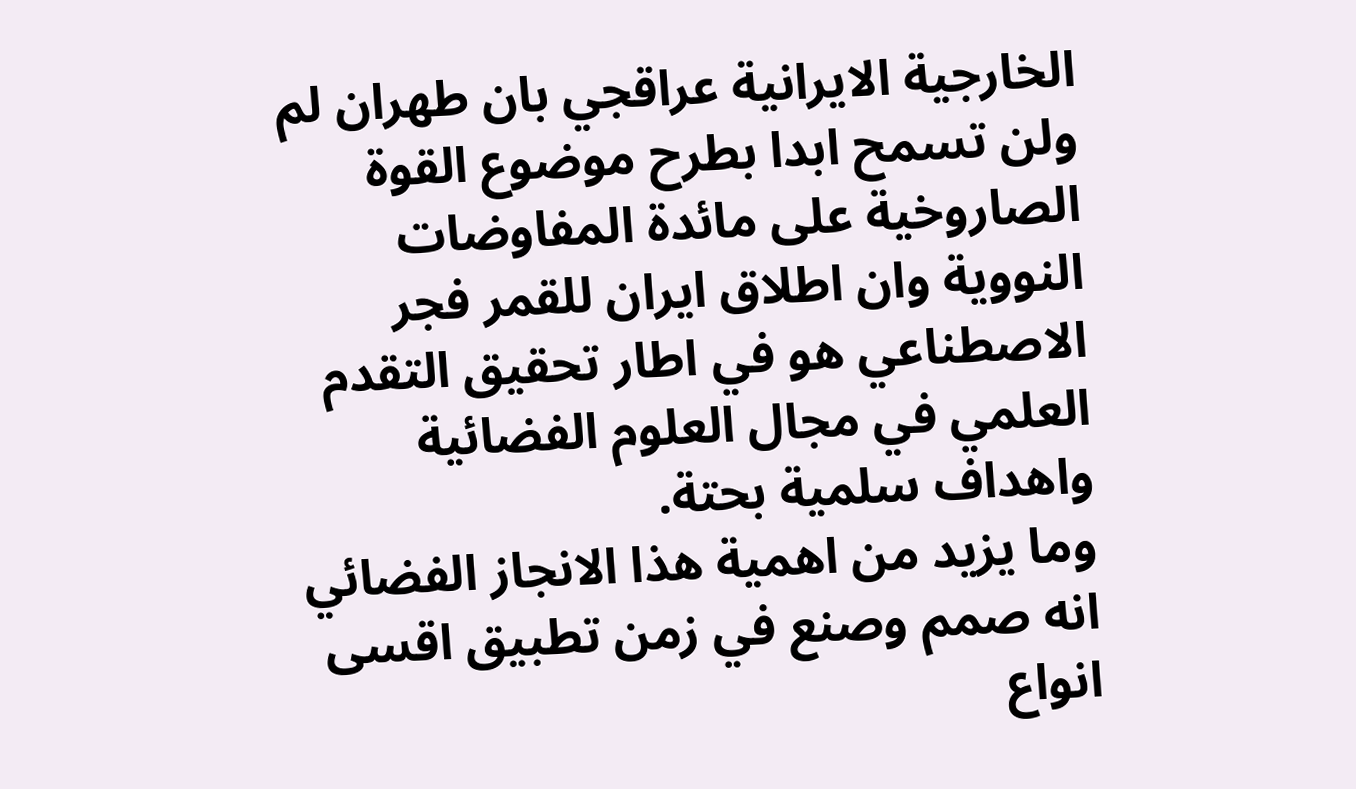الخارجية الايرانية عراقجي بان طهران لم ولن تسمح ابدا بطرح موضوع القوة الصاروخية على مائدة المفاوضات النووية وان اطلاق ايران للقمر فجر الاصطناعي هو في اطار تحقيق التقدم العلمي في مجال العلوم الفضائية واهداف سلمية بحتة.
وما يزيد من اهمية هذا الانجاز الفضائي انه صمم وصنع في زمن تطبيق اقسى انواع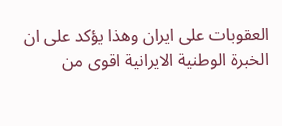العقوبات على ايران وهذا يؤكد على ان الخبرة الوطنية الايرانية اقوى من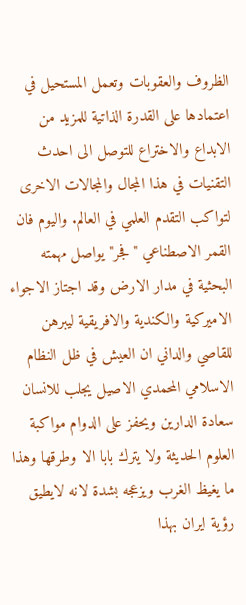الظروف والعقوبات وتعمل المستحيل في اعتمادها على القدرة الذاتية للمزيد من الابداع والاختراع للتوصل الى احدث التقنيات في هذا المجال والمجالات الاخرى لتواكب التقدم العلمي في العالم. واليوم فان القمر الاصطناعي "فجر" يواصل مهمته البحثية في مدار الارض وقد اجتاز الاجواء الاميركية والكندية والافريقية ليبرهن للقاصي والداني ان العيش في ظل النظام الاسلامي المحمدي الاصيل يجلب للانسان سعادة الدارين ويحفز على الدوام مواكبة العلوم الحديثة ولا يترك بابا الا وطرقها وهذا ما يغيظ الغرب ويزعجه بشدة لانه لايطيق رؤية ايران بهذا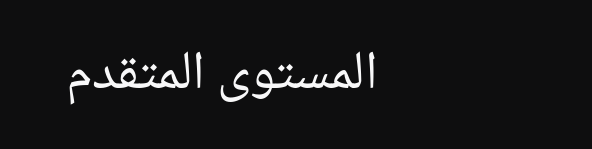المستوى المتقدم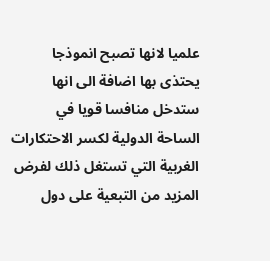علميا لانها تصبح انموذجا يحتذى بها اضافة الى انها ستدخل منافسا قويا في الساحة الدولية لكسر الاحتكارات الغربية التي تستغل ذلك لفرض المزيد من التبعية على دول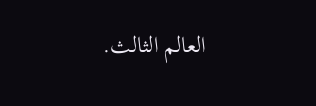العالم الثالث.